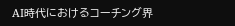AI時代におけるコーチング界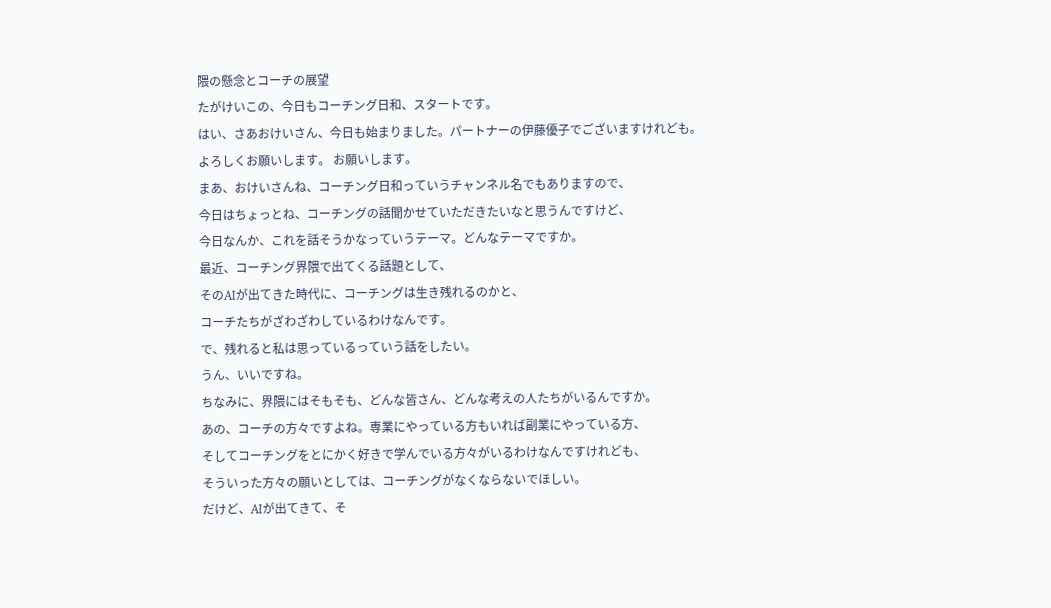隈の懸念とコーチの展望
たがけいこの、今日もコーチング日和、スタートです。
はい、さあおけいさん、今日も始まりました。パートナーの伊藤優子でございますけれども。
よろしくお願いします。 お願いします。
まあ、おけいさんね、コーチング日和っていうチャンネル名でもありますので、
今日はちょっとね、コーチングの話聞かせていただきたいなと思うんですけど、
今日なんか、これを話そうかなっていうテーマ。どんなテーマですか。
最近、コーチング界隈で出てくる話題として、
そのAIが出てきた時代に、コーチングは生き残れるのかと、
コーチたちがざわざわしているわけなんです。
で、残れると私は思っているっていう話をしたい。
うん、いいですね。
ちなみに、界隈にはそもそも、どんな皆さん、どんな考えの人たちがいるんですか。
あの、コーチの方々ですよね。専業にやっている方もいれば副業にやっている方、
そしてコーチングをとにかく好きで学んでいる方々がいるわけなんですけれども、
そういった方々の願いとしては、コーチングがなくならないでほしい。
だけど、AIが出てきて、そ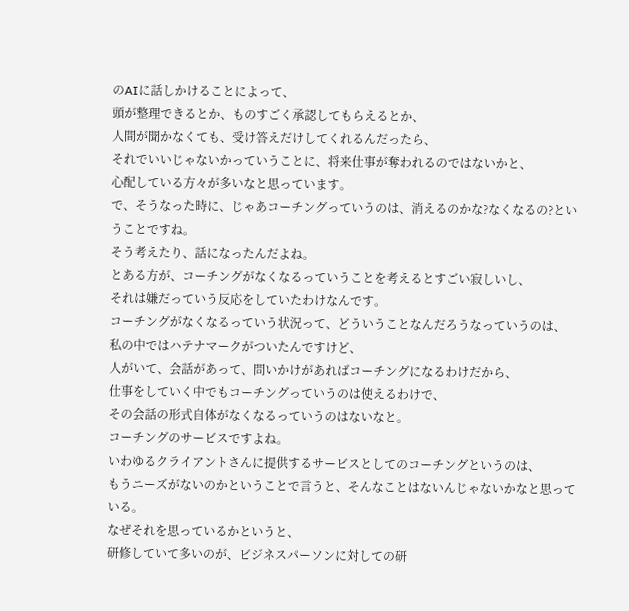のAIに話しかけることによって、
頭が整理できるとか、ものすごく承認してもらえるとか、
人間が聞かなくても、受け答えだけしてくれるんだったら、
それでいいじゃないかっていうことに、将来仕事が奪われるのではないかと、
心配している方々が多いなと思っています。
で、そうなった時に、じゃあコーチングっていうのは、消えるのかな?なくなるの?ということですね。
そう考えたり、話になったんだよね。
とある方が、コーチングがなくなるっていうことを考えるとすごい寂しいし、
それは嫌だっていう反応をしていたわけなんです。
コーチングがなくなるっていう状況って、どういうことなんだろうなっていうのは、
私の中ではハテナマークがついたんですけど、
人がいて、会話があって、問いかけがあればコーチングになるわけだから、
仕事をしていく中でもコーチングっていうのは使えるわけで、
その会話の形式自体がなくなるっていうのはないなと。
コーチングのサービスですよね。
いわゆるクライアントさんに提供するサービスとしてのコーチングというのは、
もうニーズがないのかということで言うと、そんなことはないんじゃないかなと思っている。
なぜそれを思っているかというと、
研修していて多いのが、ビジネスパーソンに対しての研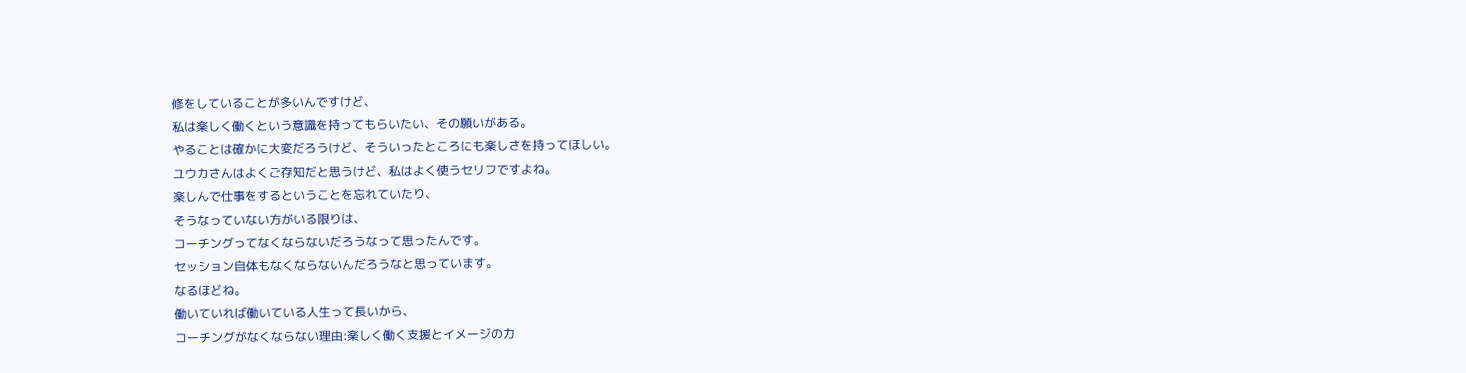修をしていることが多いんですけど、
私は楽しく働くという意識を持ってもらいたい、その願いがある。
やることは確かに大変だろうけど、そういったところにも楽しさを持ってほしい。
ユウカさんはよくご存知だと思うけど、私はよく使うセリフですよね。
楽しんで仕事をするということを忘れていたり、
そうなっていない方がいる限りは、
コーチングってなくならないだろうなって思ったんです。
セッション自体もなくならないんだろうなと思っています。
なるほどね。
働いていれば働いている人生って長いから、
コーチングがなくならない理由:楽しく働く支援とイメージの力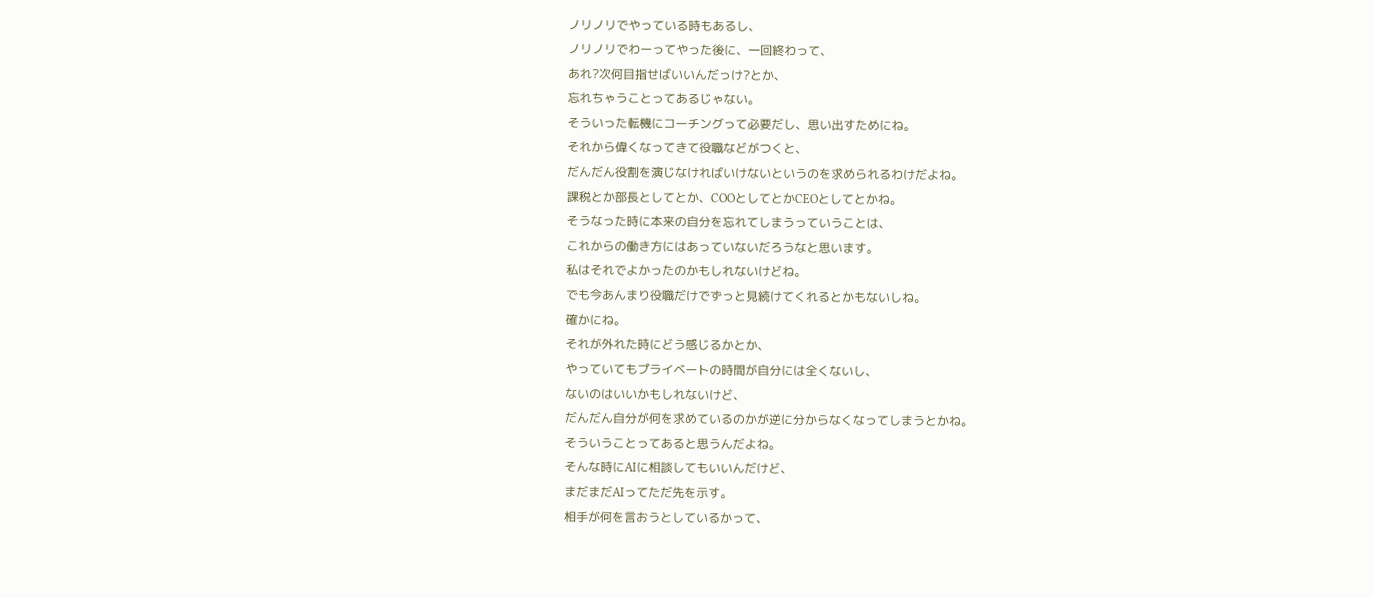ノリノリでやっている時もあるし、
ノリノリでわーってやった後に、一回終わって、
あれ?次何目指せばいいんだっけ?とか、
忘れちゃうことってあるじゃない。
そういった転機にコーチングって必要だし、思い出すためにね。
それから偉くなってきて役職などがつくと、
だんだん役割を演じなければいけないというのを求められるわけだよね。
課税とか部長としてとか、COOとしてとかCEOとしてとかね。
そうなった時に本来の自分を忘れてしまうっていうことは、
これからの働き方にはあっていないだろうなと思います。
私はそれでよかったのかもしれないけどね。
でも今あんまり役職だけでずっと見続けてくれるとかもないしね。
確かにね。
それが外れた時にどう感じるかとか、
やっていてもプライベートの時間が自分には全くないし、
ないのはいいかもしれないけど、
だんだん自分が何を求めているのかが逆に分からなくなってしまうとかね。
そういうことってあると思うんだよね。
そんな時にAIに相談してもいいんだけど、
まだまだAIってただ先を示す。
相手が何を言おうとしているかって、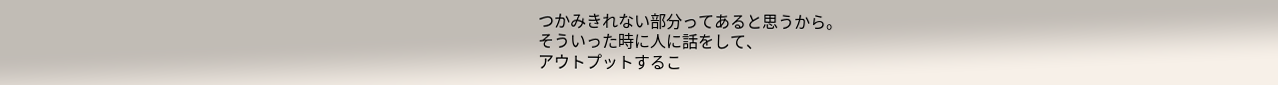つかみきれない部分ってあると思うから。
そういった時に人に話をして、
アウトプットするこ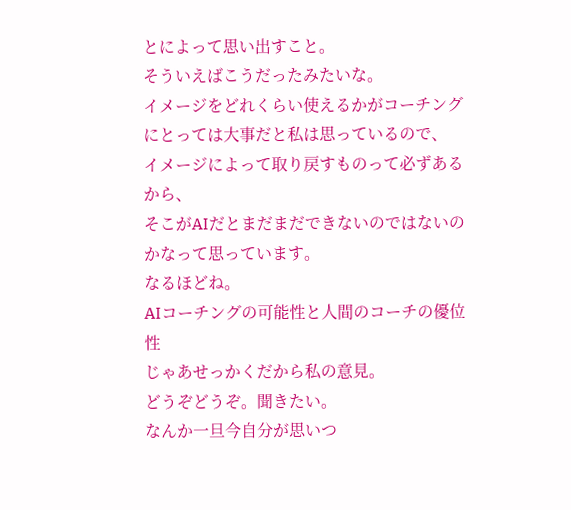とによって思い出すこと。
そういえばこうだったみたいな。
イメージをどれくらい使えるかがコーチングにとっては大事だと私は思っているので、
イメージによって取り戻すものって必ずあるから、
そこがAIだとまだまだできないのではないのかなって思っています。
なるほどね。
AIコーチングの可能性と人間のコーチの優位性
じゃあせっかくだから私の意見。
どうぞどうぞ。聞きたい。
なんか一旦今自分が思いつ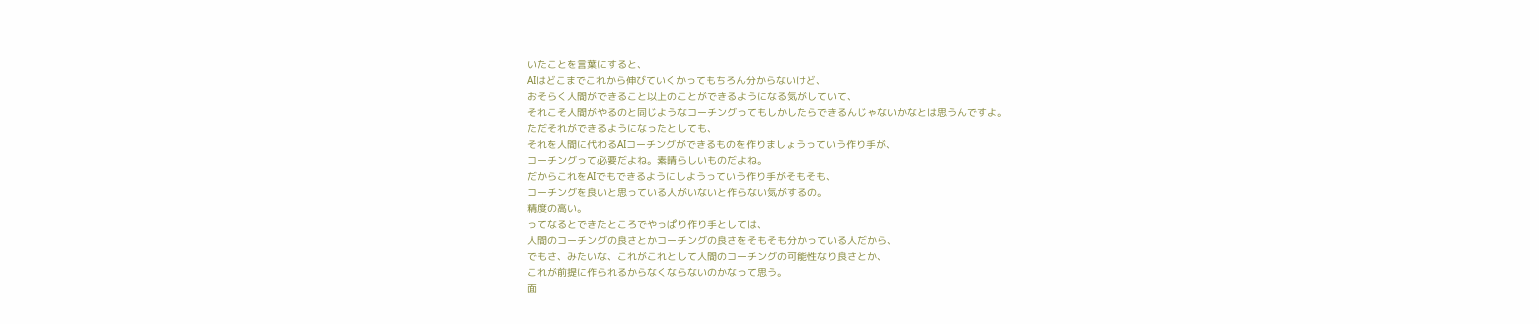いたことを言葉にすると、
AIはどこまでこれから伸びていくかってもちろん分からないけど、
おそらく人間ができること以上のことができるようになる気がしていて、
それこそ人間がやるのと同じようなコーチングってもしかしたらできるんじゃないかなとは思うんですよ。
ただそれができるようになったとしても、
それを人間に代わるAIコーチングができるものを作りましょうっていう作り手が、
コーチングって必要だよね。素晴らしいものだよね。
だからこれをAIでもできるようにしようっていう作り手がそもそも、
コーチングを良いと思っている人がいないと作らない気がするの。
精度の高い。
ってなるとできたところでやっぱり作り手としては、
人間のコーチングの良さとかコーチングの良さをそもそも分かっている人だから、
でもさ、みたいな、これがこれとして人間のコーチングの可能性なり良さとか、
これが前提に作られるからなくならないのかなって思う。
面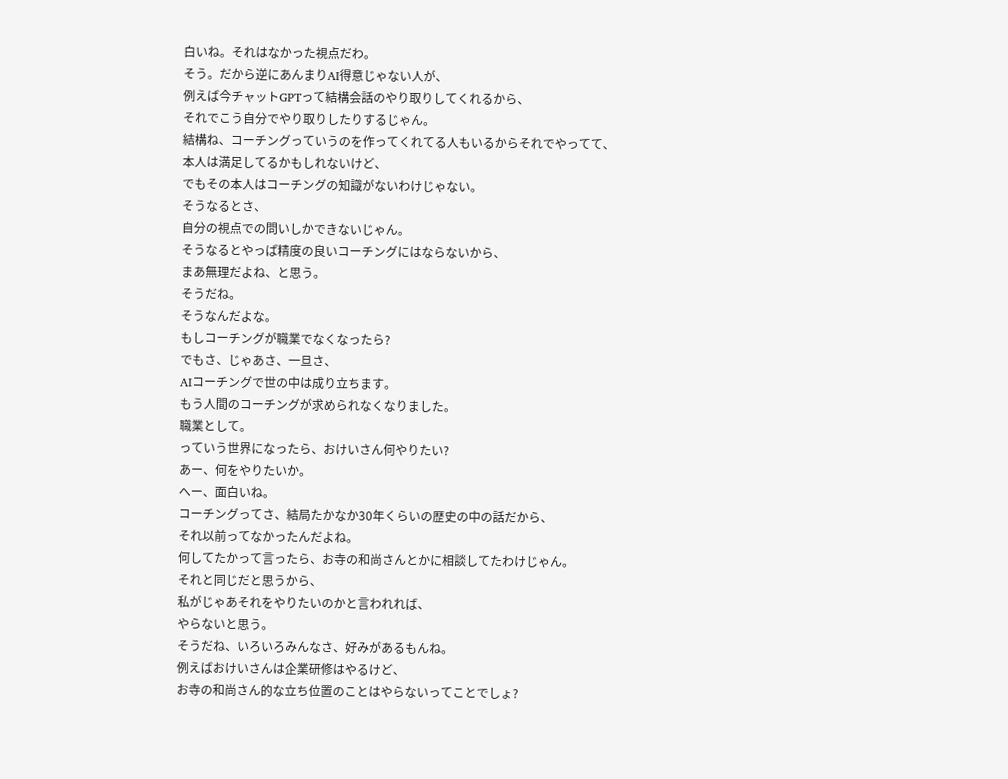白いね。それはなかった視点だわ。
そう。だから逆にあんまりAI得意じゃない人が、
例えば今チャットGPTって結構会話のやり取りしてくれるから、
それでこう自分でやり取りしたりするじゃん。
結構ね、コーチングっていうのを作ってくれてる人もいるからそれでやってて、
本人は満足してるかもしれないけど、
でもその本人はコーチングの知識がないわけじゃない。
そうなるとさ、
自分の視点での問いしかできないじゃん。
そうなるとやっぱ精度の良いコーチングにはならないから、
まあ無理だよね、と思う。
そうだね。
そうなんだよな。
もしコーチングが職業でなくなったら?
でもさ、じゃあさ、一旦さ、
AIコーチングで世の中は成り立ちます。
もう人間のコーチングが求められなくなりました。
職業として。
っていう世界になったら、おけいさん何やりたい?
あー、何をやりたいか。
へー、面白いね。
コーチングってさ、結局たかなか30年くらいの歴史の中の話だから、
それ以前ってなかったんだよね。
何してたかって言ったら、お寺の和尚さんとかに相談してたわけじゃん。
それと同じだと思うから、
私がじゃあそれをやりたいのかと言われれば、
やらないと思う。
そうだね、いろいろみんなさ、好みがあるもんね。
例えばおけいさんは企業研修はやるけど、
お寺の和尚さん的な立ち位置のことはやらないってことでしょ?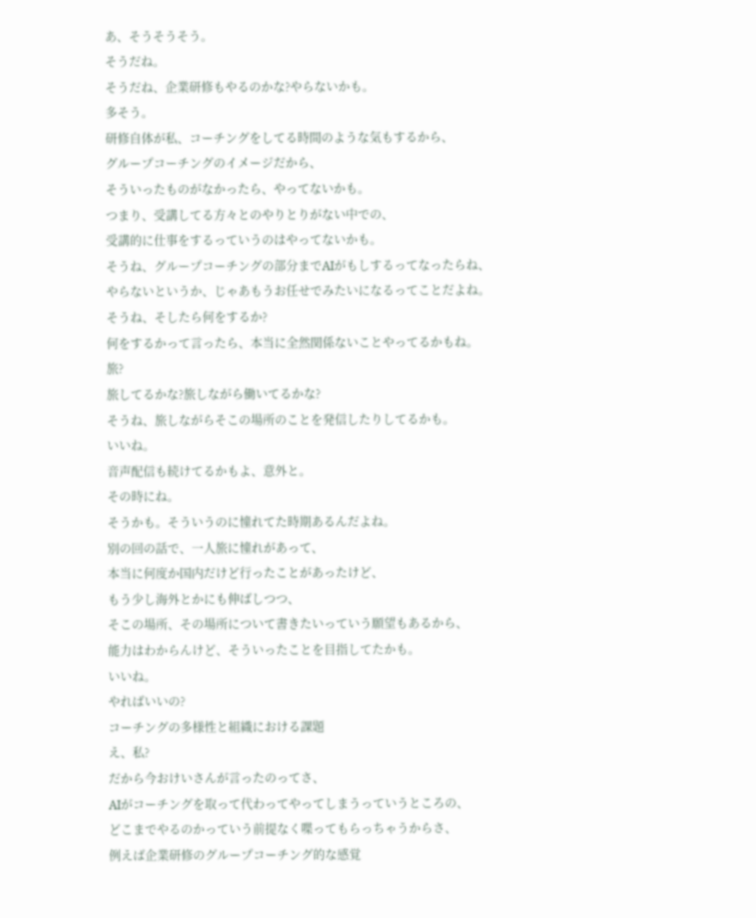あ、そうそうそう。
そうだね。
そうだね、企業研修もやるのかな?やらないかも。
多そう。
研修自体が私、コーチングをしてる時間のような気もするから、
グループコーチングのイメージだから、
そういったものがなかったら、やってないかも。
つまり、受講してる方々とのやりとりがない中での、
受講的に仕事をするっていうのはやってないかも。
そうね、グループコーチングの部分までAIがもしするってなったらね、
やらないというか、じゃあもうお任せでみたいになるってことだよね。
そうね、そしたら何をするか?
何をするかって言ったら、本当に全然関係ないことやってるかもね。
旅?
旅してるかな?旅しながら働いてるかな?
そうね、旅しながらそこの場所のことを発信したりしてるかも。
いいね。
音声配信も続けてるかもよ、意外と。
その時にね。
そうかも。そういうのに憧れてた時期あるんだよね。
別の回の話で、一人旅に憧れがあって、
本当に何度か国内だけど行ったことがあったけど、
もう少し海外とかにも伸ばしつつ、
そこの場所、その場所について書きたいっていう願望もあるから、
能力はわからんけど、そういったことを目指してたかも。
いいね。
やればいいの?
コーチングの多様性と組織における課題
え、私?
だから今おけいさんが言ったのってさ、
AIがコーチングを取って代わってやってしまうっていうところの、
どこまでやるのかっていう前提なく喋ってもらっちゃうからさ、
例えば企業研修のグループコーチング的な感覚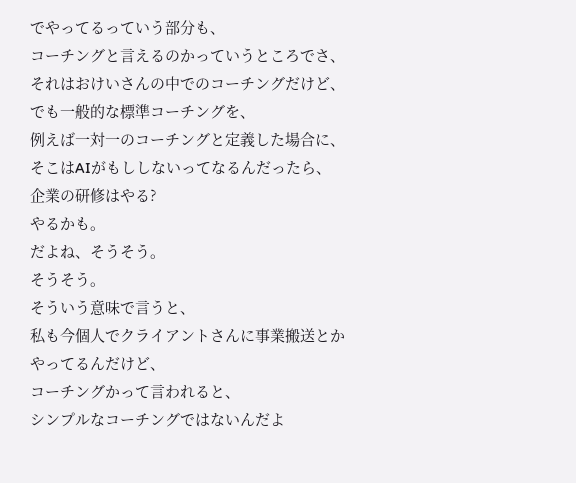でやってるっていう部分も、
コーチングと言えるのかっていうところでさ、
それはおけいさんの中でのコーチングだけど、
でも一般的な標準コーチングを、
例えば一対一のコーチングと定義した場合に、
そこはAIがもししないってなるんだったら、
企業の研修はやる?
やるかも。
だよね、そうそう。
そうそう。
そういう意味で言うと、
私も今個人でクライアントさんに事業搬送とかやってるんだけど、
コーチングかって言われると、
シンプルなコーチングではないんだよ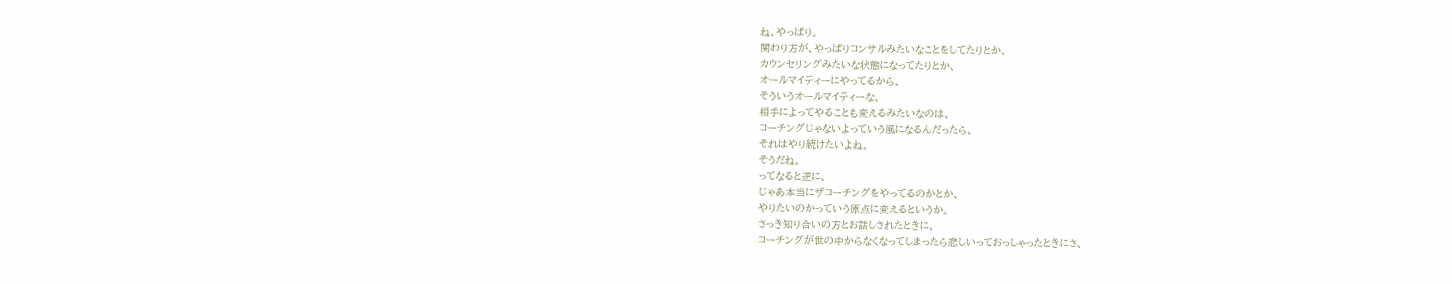ね、やっぱり。
関わり方が、やっぱりコンサルみたいなことをしてたりとか、
カウンセリングみたいな状態になってたりとか、
オールマイティーにやってるから、
そういうオールマイティーな、
相手によってやることも変えるみたいなのは、
コーチングじゃないよっていう風になるんだったら、
それはやり続けたいよね。
そうだね。
ってなると逆に、
じゃあ本当にザコーチングをやってるのかとか、
やりたいのかっていう原点に変えるというか。
さっき知り合いの方とお話しされたときに、
コーチングが世の中からなくなってしまったら悲しいっておっしゃったときにさ、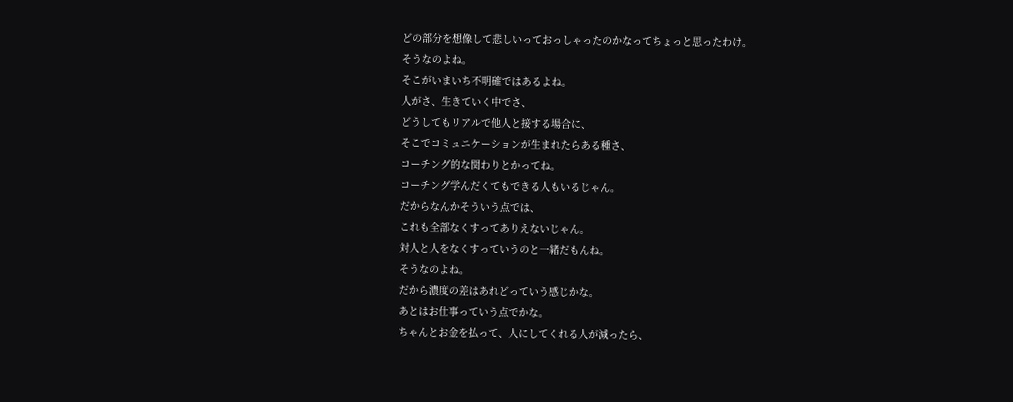どの部分を想像して悲しいっておっしゃったのかなってちょっと思ったわけ。
そうなのよね。
そこがいまいち不明確ではあるよね。
人がさ、生きていく中でさ、
どうしてもリアルで他人と接する場合に、
そこでコミュニケーションが生まれたらある種さ、
コーチング的な関わりとかってね。
コーチング学んだくてもできる人もいるじゃん。
だからなんかそういう点では、
これも全部なくすってありえないじゃん。
対人と人をなくすっていうのと一緒だもんね。
そうなのよね。
だから濃度の差はあれどっていう感じかな。
あとはお仕事っていう点でかな。
ちゃんとお金を払って、人にしてくれる人が減ったら、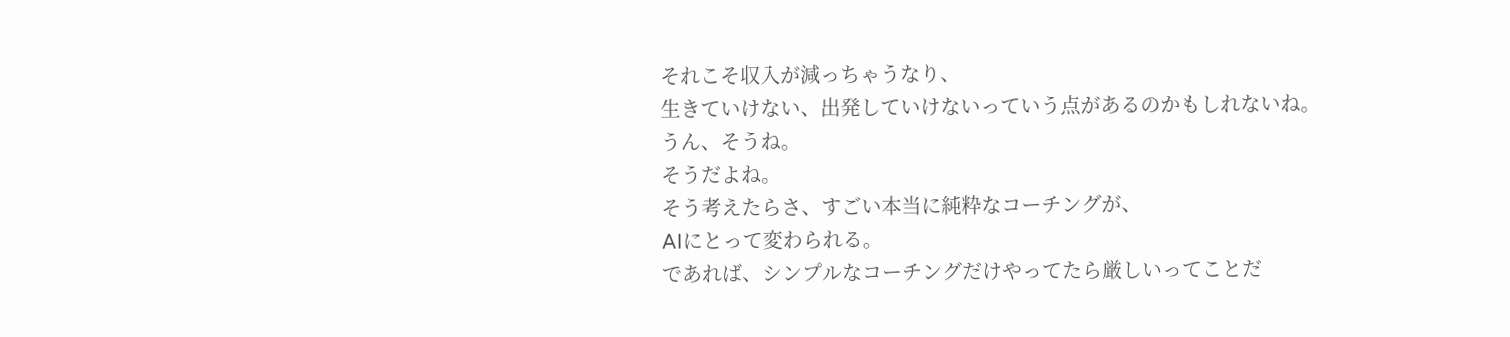それこそ収入が減っちゃうなり、
生きていけない、出発していけないっていう点があるのかもしれないね。
うん、そうね。
そうだよね。
そう考えたらさ、すごい本当に純粋なコーチングが、
AIにとって変わられる。
であれば、シンプルなコーチングだけやってたら厳しいってことだ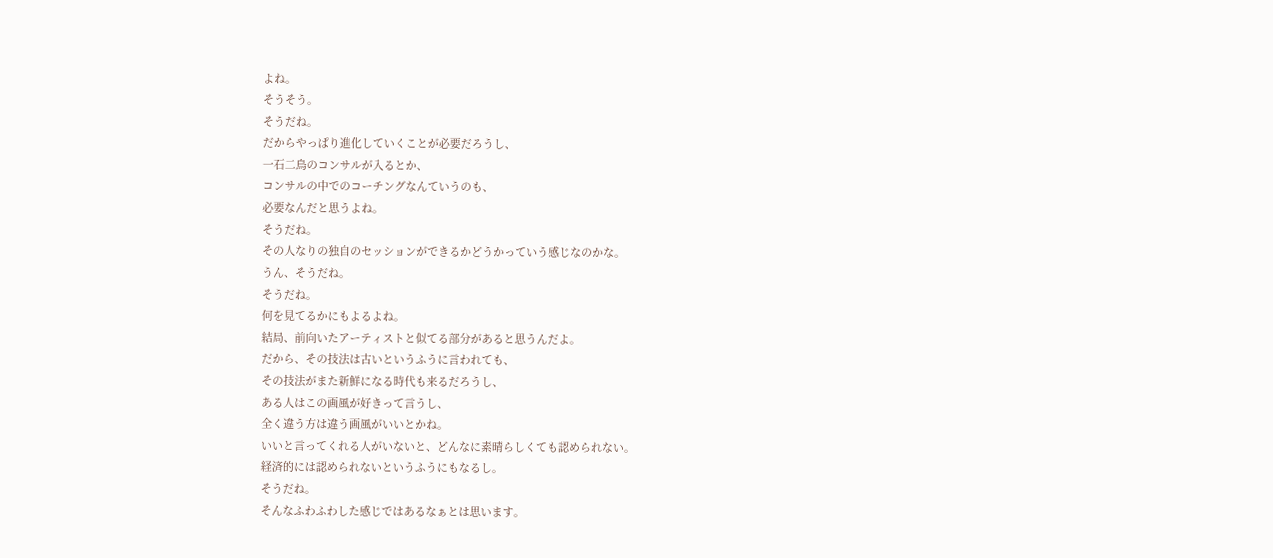よね。
そうそう。
そうだね。
だからやっぱり進化していくことが必要だろうし、
一石二鳥のコンサルが入るとか、
コンサルの中でのコーチングなんていうのも、
必要なんだと思うよね。
そうだね。
その人なりの独自のセッションができるかどうかっていう感じなのかな。
うん、そうだね。
そうだね。
何を見てるかにもよるよね。
結局、前向いたアーティストと似てる部分があると思うんだよ。
だから、その技法は古いというふうに言われても、
その技法がまた新鮮になる時代も来るだろうし、
ある人はこの画風が好きって言うし、
全く違う方は違う画風がいいとかね。
いいと言ってくれる人がいないと、どんなに素晴らしくても認められない。
経済的には認められないというふうにもなるし。
そうだね。
そんなふわふわした感じではあるなぁとは思います。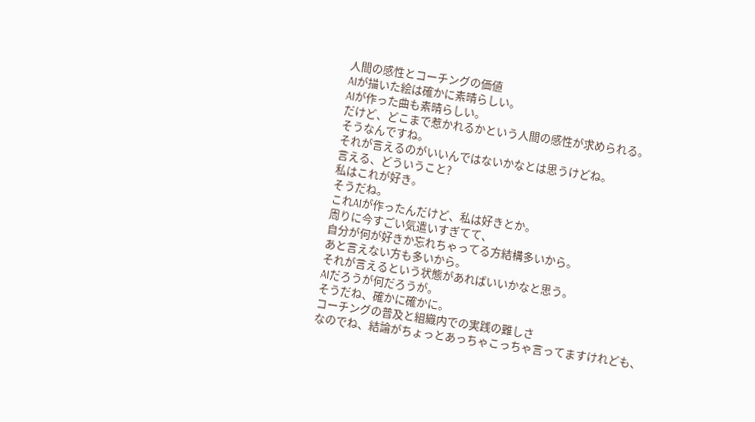人間の感性とコーチングの価値
AIが描いた絵は確かに素晴らしい。
AIが作った曲も素晴らしい。
だけど、どこまで惹かれるかという人間の感性が求められる。
そうなんですね。
それが言えるのがいいんではないかなとは思うけどね。
言える、どういうこと?
私はこれが好き。
そうだね。
これAIが作ったんだけど、私は好きとか。
周りに今すごい気遣いすぎてて、
自分が何が好きか忘れちゃってる方結構多いから。
あと言えない方も多いから。
それが言えるという状態があればいいかなと思う。
AIだろうが何だろうが。
そうだね、確かに確かに。
コーチングの普及と組織内での実践の難しさ
なのでね、結論がちょっとあっちゃこっちゃ言ってますけれども、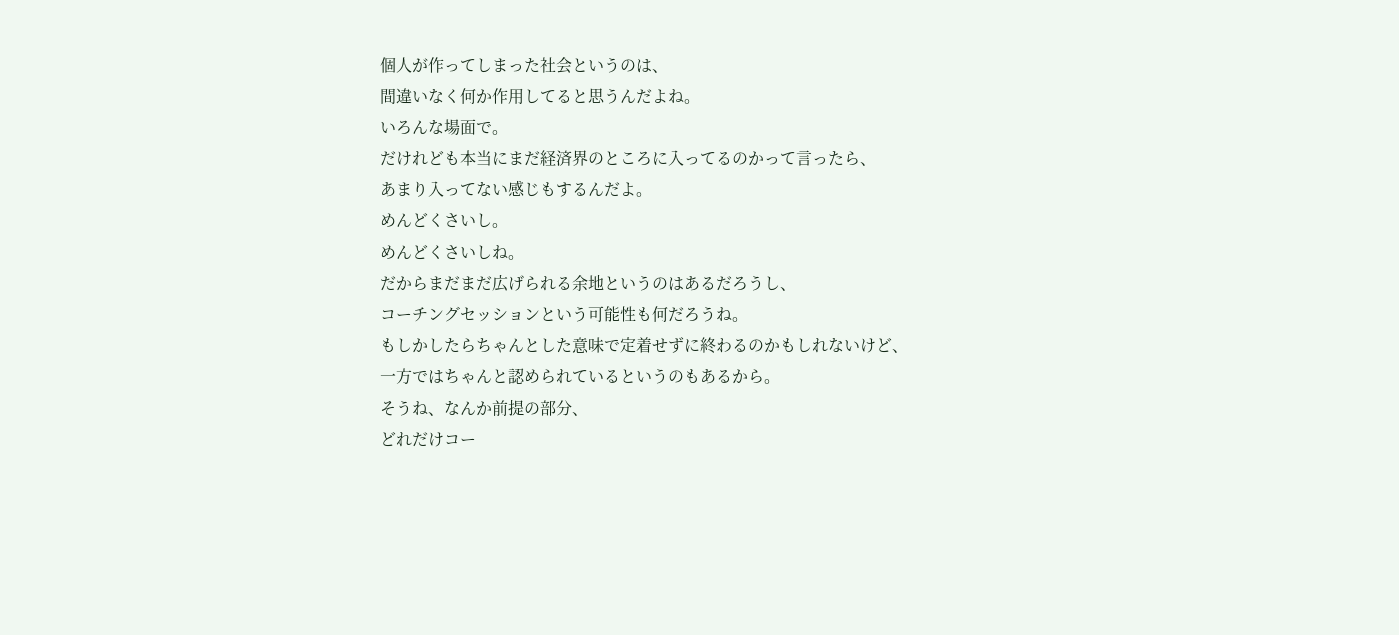個人が作ってしまった社会というのは、
間違いなく何か作用してると思うんだよね。
いろんな場面で。
だけれども本当にまだ経済界のところに入ってるのかって言ったら、
あまり入ってない感じもするんだよ。
めんどくさいし。
めんどくさいしね。
だからまだまだ広げられる余地というのはあるだろうし、
コーチングセッションという可能性も何だろうね。
もしかしたらちゃんとした意味で定着せずに終わるのかもしれないけど、
一方ではちゃんと認められているというのもあるから。
そうね、なんか前提の部分、
どれだけコー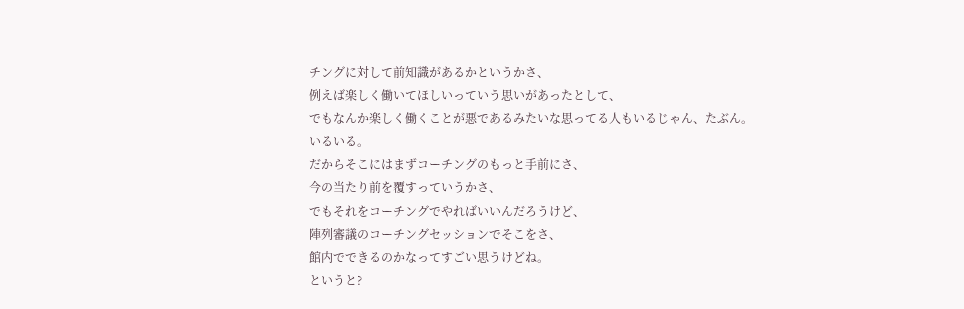チングに対して前知識があるかというかさ、
例えば楽しく働いてほしいっていう思いがあったとして、
でもなんか楽しく働くことが悪であるみたいな思ってる人もいるじゃん、たぶん。
いるいる。
だからそこにはまずコーチングのもっと手前にさ、
今の当たり前を覆すっていうかさ、
でもそれをコーチングでやればいいんだろうけど、
陣列審議のコーチングセッションでそこをさ、
館内でできるのかなってすごい思うけどね。
というと?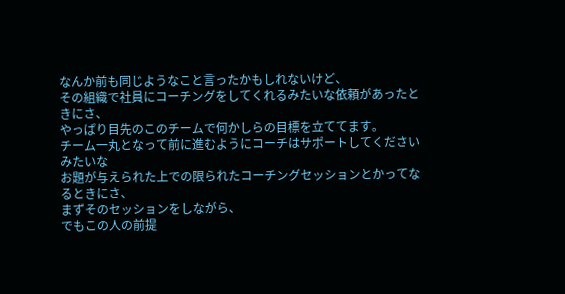なんか前も同じようなこと言ったかもしれないけど、
その組織で社員にコーチングをしてくれるみたいな依頼があったときにさ、
やっぱり目先のこのチームで何かしらの目標を立ててます。
チーム一丸となって前に進むようにコーチはサポートしてくださいみたいな
お題が与えられた上での限られたコーチングセッションとかってなるときにさ、
まずそのセッションをしながら、
でもこの人の前提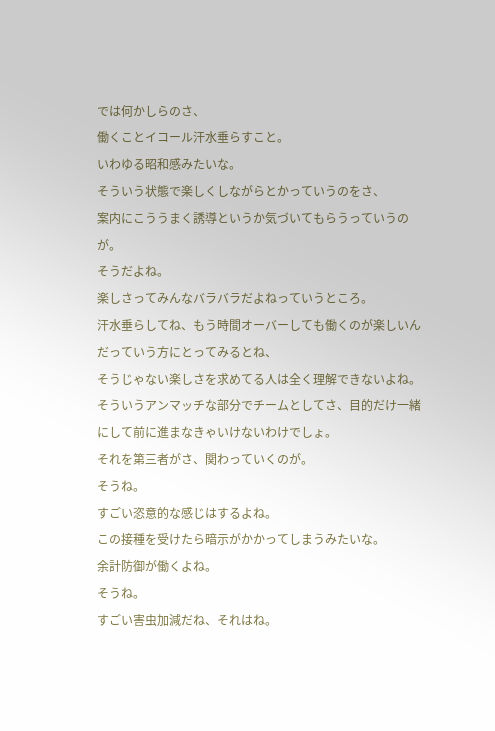では何かしらのさ、
働くことイコール汗水垂らすこと。
いわゆる昭和感みたいな。
そういう状態で楽しくしながらとかっていうのをさ、
案内にこううまく誘導というか気づいてもらうっていうのが。
そうだよね。
楽しさってみんなバラバラだよねっていうところ。
汗水垂らしてね、もう時間オーバーしても働くのが楽しいんだっていう方にとってみるとね、
そうじゃない楽しさを求めてる人は全く理解できないよね。
そういうアンマッチな部分でチームとしてさ、目的だけ一緒にして前に進まなきゃいけないわけでしょ。
それを第三者がさ、関わっていくのが。
そうね。
すごい恣意的な感じはするよね。
この接種を受けたら暗示がかかってしまうみたいな。
余計防御が働くよね。
そうね。
すごい害虫加減だね、それはね。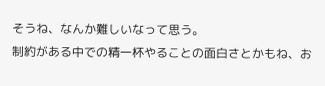そうね、なんか難しいなって思う。
制約がある中での精一杯やることの面白さとかもね、お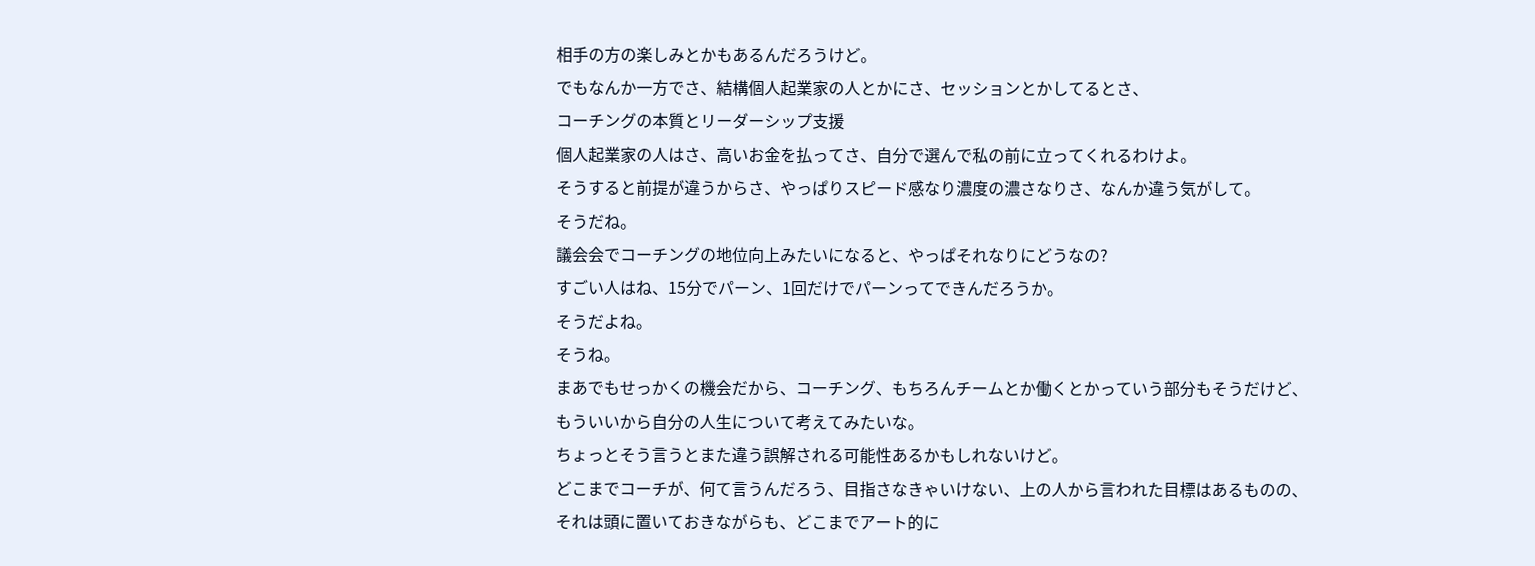相手の方の楽しみとかもあるんだろうけど。
でもなんか一方でさ、結構個人起業家の人とかにさ、セッションとかしてるとさ、
コーチングの本質とリーダーシップ支援
個人起業家の人はさ、高いお金を払ってさ、自分で選んで私の前に立ってくれるわけよ。
そうすると前提が違うからさ、やっぱりスピード感なり濃度の濃さなりさ、なんか違う気がして。
そうだね。
議会会でコーチングの地位向上みたいになると、やっぱそれなりにどうなの?
すごい人はね、15分でパーン、1回だけでパーンってできんだろうか。
そうだよね。
そうね。
まあでもせっかくの機会だから、コーチング、もちろんチームとか働くとかっていう部分もそうだけど、
もういいから自分の人生について考えてみたいな。
ちょっとそう言うとまた違う誤解される可能性あるかもしれないけど。
どこまでコーチが、何て言うんだろう、目指さなきゃいけない、上の人から言われた目標はあるものの、
それは頭に置いておきながらも、どこまでアート的に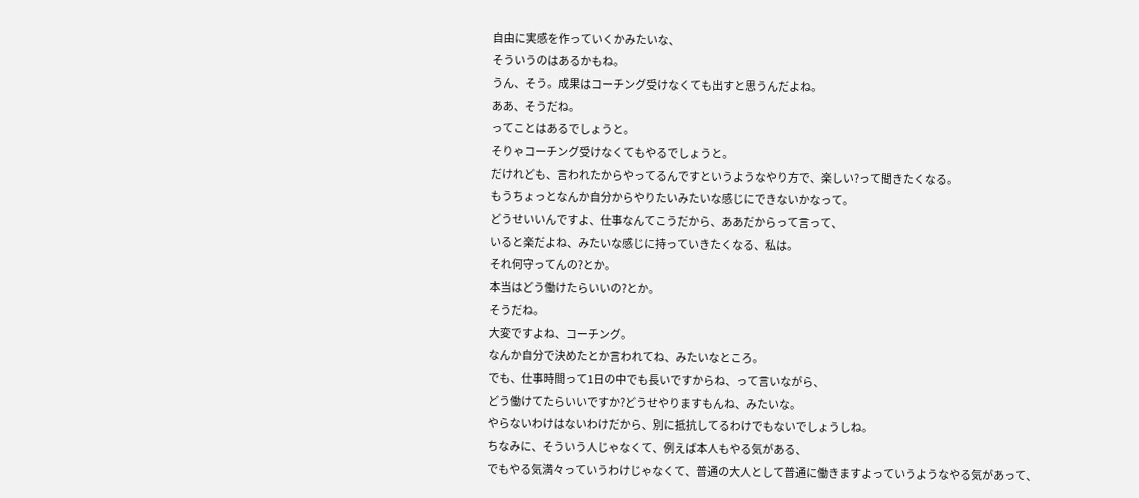自由に実感を作っていくかみたいな、
そういうのはあるかもね。
うん、そう。成果はコーチング受けなくても出すと思うんだよね。
ああ、そうだね。
ってことはあるでしょうと。
そりゃコーチング受けなくてもやるでしょうと。
だけれども、言われたからやってるんですというようなやり方で、楽しい?って聞きたくなる。
もうちょっとなんか自分からやりたいみたいな感じにできないかなって。
どうせいいんですよ、仕事なんてこうだから、ああだからって言って、
いると楽だよね、みたいな感じに持っていきたくなる、私は。
それ何守ってんの?とか。
本当はどう働けたらいいの?とか。
そうだね。
大変ですよね、コーチング。
なんか自分で決めたとか言われてね、みたいなところ。
でも、仕事時間って1日の中でも長いですからね、って言いながら、
どう働けてたらいいですか?どうせやりますもんね、みたいな。
やらないわけはないわけだから、別に抵抗してるわけでもないでしょうしね。
ちなみに、そういう人じゃなくて、例えば本人もやる気がある、
でもやる気満々っていうわけじゃなくて、普通の大人として普通に働きますよっていうようなやる気があって、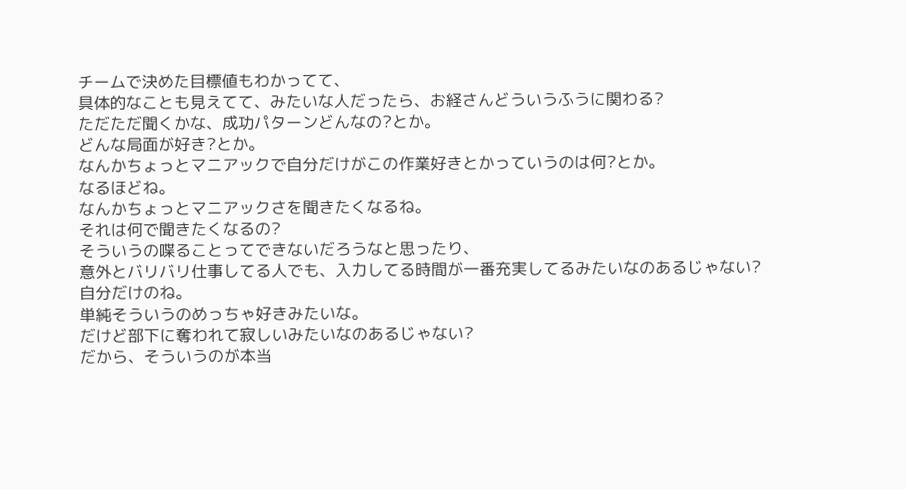チームで決めた目標値もわかってて、
具体的なことも見えてて、みたいな人だったら、お経さんどういうふうに関わる?
ただただ聞くかな、成功パターンどんなの?とか。
どんな局面が好き?とか。
なんかちょっとマニアックで自分だけがこの作業好きとかっていうのは何?とか。
なるほどね。
なんかちょっとマニアックさを聞きたくなるね。
それは何で聞きたくなるの?
そういうの喋ることってできないだろうなと思ったり、
意外とバリバリ仕事してる人でも、入力してる時間が一番充実してるみたいなのあるじゃない?
自分だけのね。
単純そういうのめっちゃ好きみたいな。
だけど部下に奪われて寂しいみたいなのあるじゃない?
だから、そういうのが本当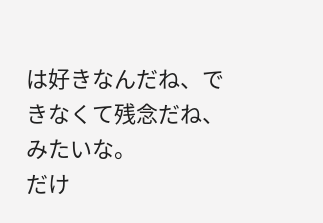は好きなんだね、できなくて残念だね、みたいな。
だけ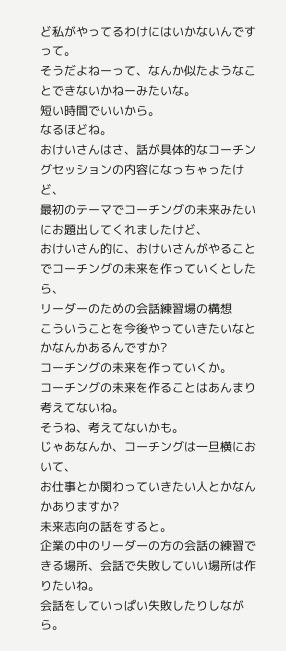ど私がやってるわけにはいかないんですって。
そうだよねーって、なんか似たようなことできないかねーみたいな。
短い時間でいいから。
なるほどね。
おけいさんはさ、話が具体的なコーチングセッションの内容になっちゃったけど、
最初のテーマでコーチングの未来みたいにお題出してくれましたけど、
おけいさん的に、おけいさんがやることでコーチングの未来を作っていくとしたら、
リーダーのための会話練習場の構想
こういうことを今後やっていきたいなとかなんかあるんですか?
コーチングの未来を作っていくか。
コーチングの未来を作ることはあんまり考えてないね。
そうね、考えてないかも。
じゃあなんか、コーチングは一旦横において、
お仕事とか関わっていきたい人とかなんかありますか?
未来志向の話をすると。
企業の中のリーダーの方の会話の練習できる場所、会話で失敗していい場所は作りたいね。
会話をしていっぱい失敗したりしながら。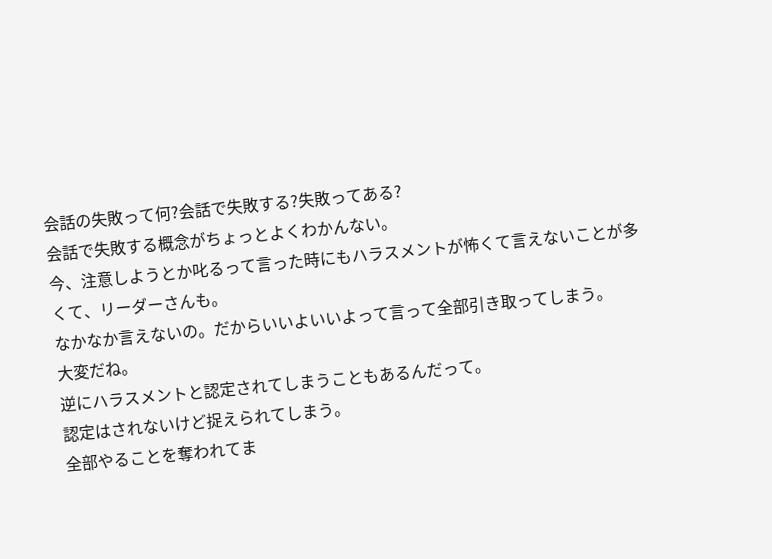会話の失敗って何?会話で失敗する?失敗ってある?
会話で失敗する概念がちょっとよくわかんない。
今、注意しようとか叱るって言った時にもハラスメントが怖くて言えないことが多くて、リーダーさんも。
なかなか言えないの。だからいいよいいよって言って全部引き取ってしまう。
大変だね。
逆にハラスメントと認定されてしまうこともあるんだって。
認定はされないけど捉えられてしまう。
全部やることを奪われてま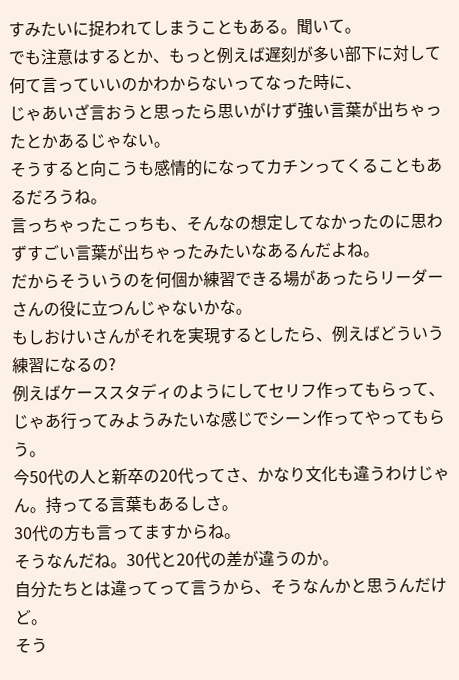すみたいに捉われてしまうこともある。聞いて。
でも注意はするとか、もっと例えば遅刻が多い部下に対して何て言っていいのかわからないってなった時に、
じゃあいざ言おうと思ったら思いがけず強い言葉が出ちゃったとかあるじゃない。
そうすると向こうも感情的になってカチンってくることもあるだろうね。
言っちゃったこっちも、そんなの想定してなかったのに思わずすごい言葉が出ちゃったみたいなあるんだよね。
だからそういうのを何個か練習できる場があったらリーダーさんの役に立つんじゃないかな。
もしおけいさんがそれを実現するとしたら、例えばどういう練習になるの?
例えばケーススタディのようにしてセリフ作ってもらって、
じゃあ行ってみようみたいな感じでシーン作ってやってもらう。
今50代の人と新卒の20代ってさ、かなり文化も違うわけじゃん。持ってる言葉もあるしさ。
30代の方も言ってますからね。
そうなんだね。30代と20代の差が違うのか。
自分たちとは違ってって言うから、そうなんかと思うんだけど。
そう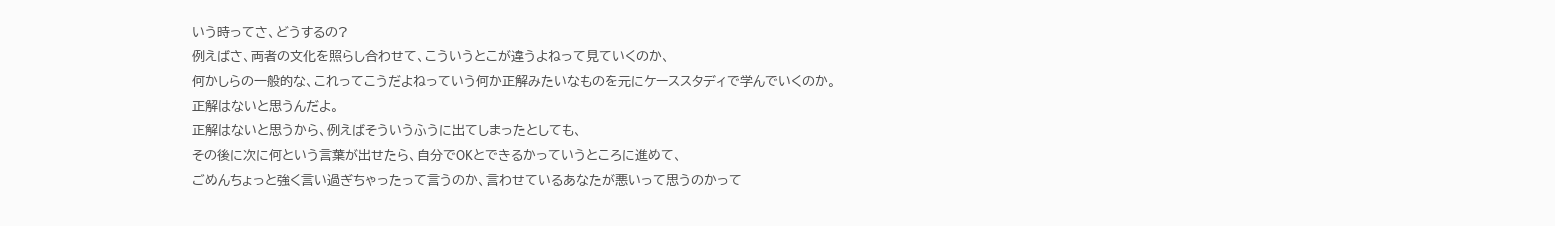いう時ってさ、どうするの?
例えばさ、両者の文化を照らし合わせて、こういうとこが違うよねって見ていくのか、
何かしらの一般的な、これってこうだよねっていう何か正解みたいなものを元にケーススタディで学んでいくのか。
正解はないと思うんだよ。
正解はないと思うから、例えばそういうふうに出てしまったとしても、
その後に次に何という言葉が出せたら、自分でOKとできるかっていうところに進めて、
ごめんちょっと強く言い過ぎちゃったって言うのか、言わせているあなたが悪いって思うのかって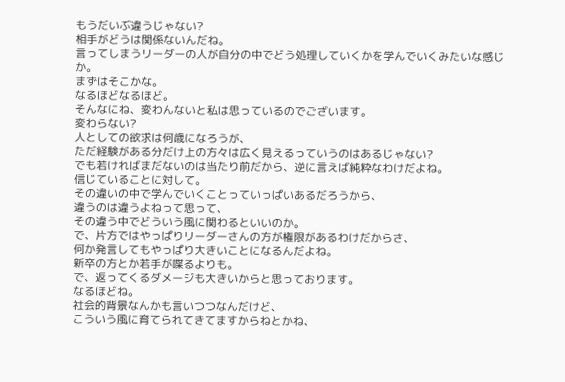もうだいぶ違うじゃない?
相手がどうは関係ないんだね。
言ってしまうリーダーの人が自分の中でどう処理していくかを学んでいくみたいな感じか。
まずはそこかな。
なるほどなるほど。
そんなにね、変わんないと私は思っているのでございます。
変わらない?
人としての欲求は何歳になろうが、
ただ経験がある分だけ上の方々は広く見えるっていうのはあるじゃない?
でも若ければまだないのは当たり前だから、逆に言えば純粋なわけだよね。
信じていることに対して。
その違いの中で学んでいくことっていっぱいあるだろうから、
違うのは違うよねって思って、
その違う中でどういう風に関わるといいのか。
で、片方ではやっぱりリーダーさんの方が権限があるわけだからさ、
何か発言してもやっぱり大きいことになるんだよね。
新卒の方とか若手が喋るよりも。
で、返ってくるダメージも大きいからと思っております。
なるほどね。
社会的背景なんかも言いつつなんだけど、
こういう風に育てられてきてますからねとかね、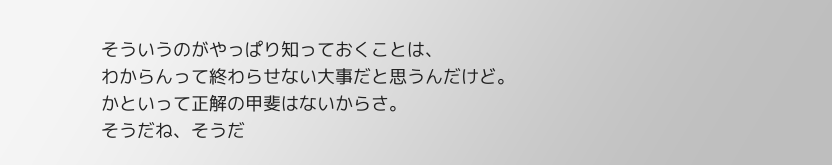そういうのがやっぱり知っておくことは、
わからんって終わらせない大事だと思うんだけど。
かといって正解の甲斐はないからさ。
そうだね、そうだ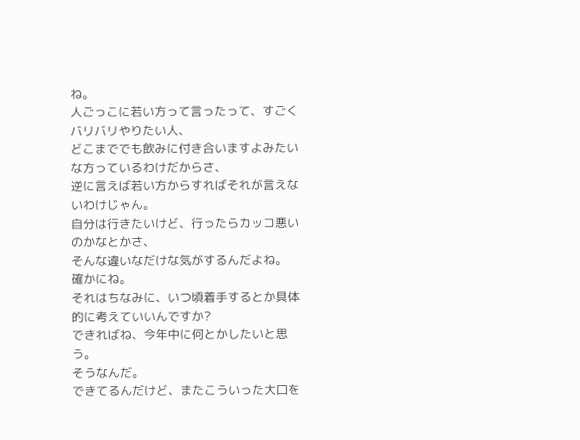ね。
人ごっこに若い方って言ったって、すごくバリバリやりたい人、
どこまででも飲みに付き合いますよみたいな方っているわけだからさ、
逆に言えば若い方からすればそれが言えないわけじゃん。
自分は行きたいけど、行ったらカッコ悪いのかなとかさ、
そんな違いなだけな気がするんだよね。
確かにね。
それはちなみに、いつ頃着手するとか具体的に考えていいんですか?
できればね、今年中に何とかしたいと思う。
そうなんだ。
できてるんだけど、またこういった大口を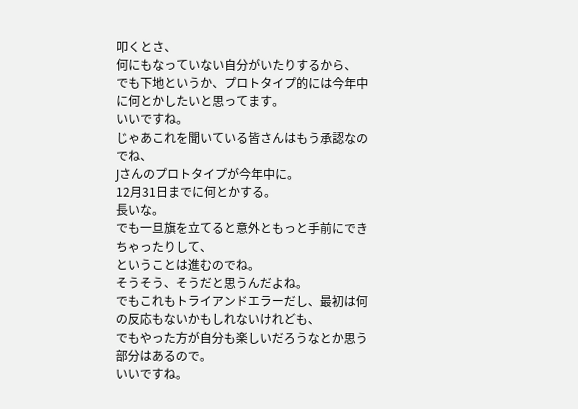叩くとさ、
何にもなっていない自分がいたりするから、
でも下地というか、プロトタイプ的には今年中に何とかしたいと思ってます。
いいですね。
じゃあこれを聞いている皆さんはもう承認なのでね、
Jさんのプロトタイプが今年中に。
12月31日までに何とかする。
長いな。
でも一旦旗を立てると意外ともっと手前にできちゃったりして、
ということは進むのでね。
そうそう、そうだと思うんだよね。
でもこれもトライアンドエラーだし、最初は何の反応もないかもしれないけれども、
でもやった方が自分も楽しいだろうなとか思う部分はあるので。
いいですね。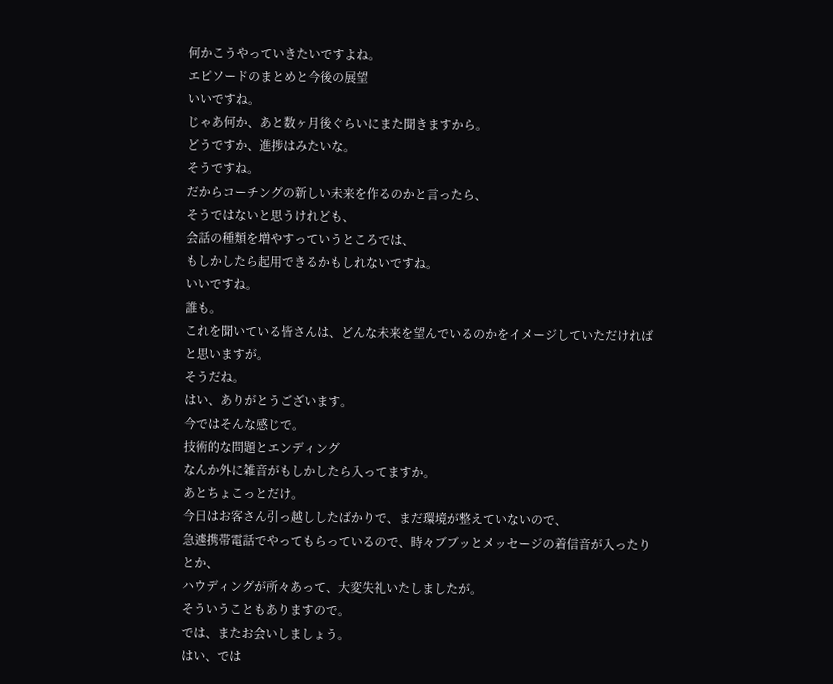何かこうやっていきたいですよね。
エピソードのまとめと今後の展望
いいですね。
じゃあ何か、あと数ヶ月後ぐらいにまた聞きますから。
どうですか、進捗はみたいな。
そうですね。
だからコーチングの新しい未来を作るのかと言ったら、
そうではないと思うけれども、
会話の種類を増やすっていうところでは、
もしかしたら起用できるかもしれないですね。
いいですね。
誰も。
これを聞いている皆さんは、どんな未来を望んでいるのかをイメージしていただければと思いますが。
そうだね。
はい、ありがとうございます。
今ではそんな感じで。
技術的な問題とエンディング
なんか外に雑音がもしかしたら入ってますか。
あとちょこっとだけ。
今日はお客さん引っ越ししたばかりで、まだ環境が整えていないので、
急遽携帯電話でやってもらっているので、時々ブブッとメッセージの着信音が入ったりとか、
ハウディングが所々あって、大変失礼いたしましたが。
そういうこともありますので。
では、またお会いしましょう。
はい、では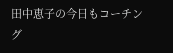田中恵子の今日もコーチング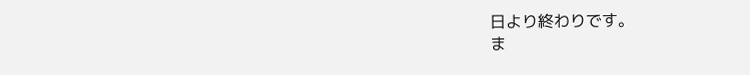日より終わりです。
ま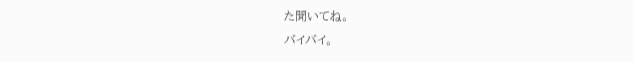た聞いてね。
バイバイ。